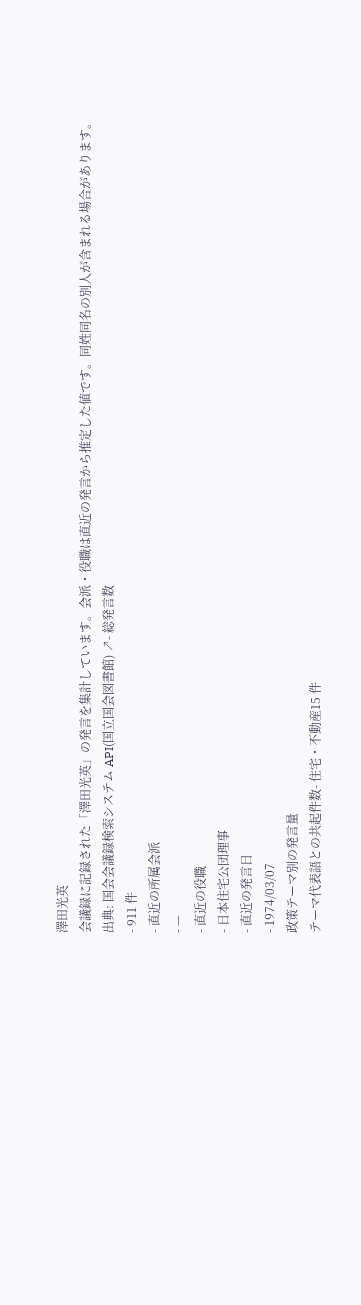澤田光英
会議録に記録された「澤田光英」の発言を集計しています。会派・役職は直近の発言から推定した値です。同姓同名の別人が含まれる場合があります。
出典: 国会会議録検索システム API(国立国会図書館) ↗- 総発言数
- 911 件
- 直近の所属会派
- —
- 直近の役職
- 日本住宅公団理事
- 直近の発言日
- 1974/03/07
政策テーマ別の発言量
テーマ代表語との共起件数- 住宅・不動産15 件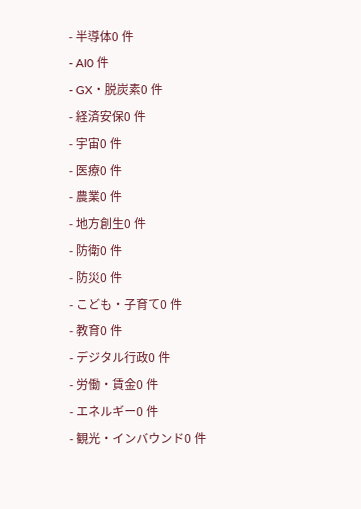- 半導体0 件
- AI0 件
- GX・脱炭素0 件
- 経済安保0 件
- 宇宙0 件
- 医療0 件
- 農業0 件
- 地方創生0 件
- 防衛0 件
- 防災0 件
- こども・子育て0 件
- 教育0 件
- デジタル行政0 件
- 労働・賃金0 件
- エネルギー0 件
- 観光・インバウンド0 件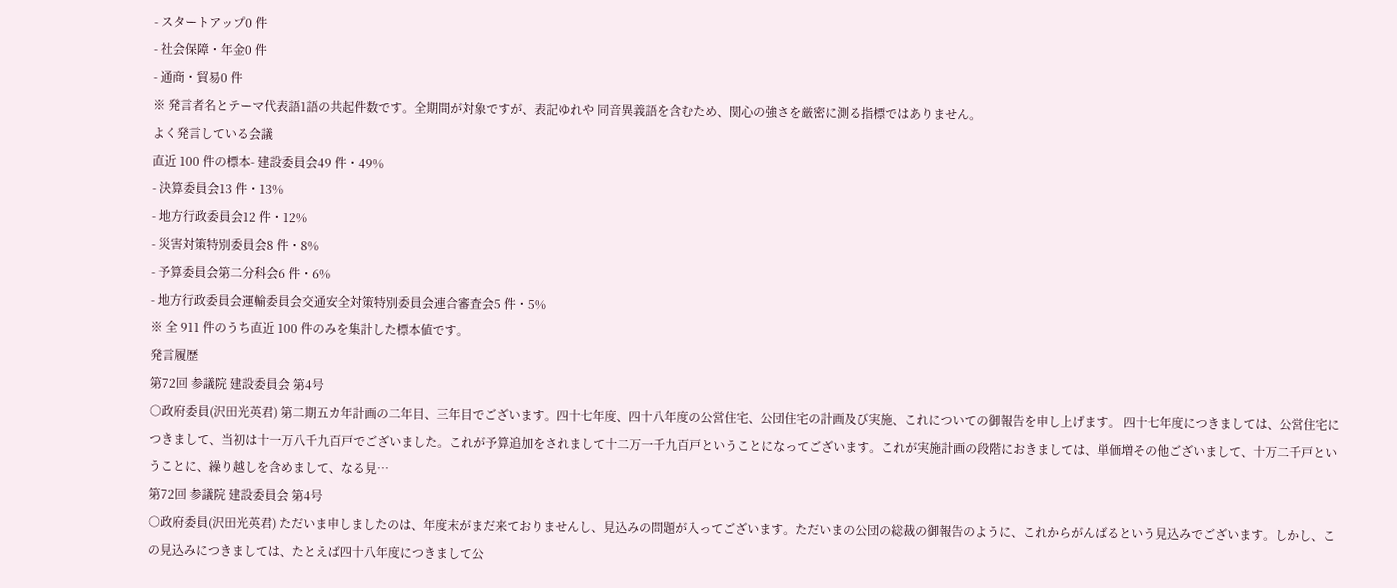- スタートアップ0 件
- 社会保障・年金0 件
- 通商・貿易0 件
※ 発言者名とテーマ代表語1語の共起件数です。全期間が対象ですが、表記ゆれや 同音異義語を含むため、関心の強さを厳密に測る指標ではありません。
よく発言している会議
直近 100 件の標本- 建設委員会49 件・49%
- 決算委員会13 件・13%
- 地方行政委員会12 件・12%
- 災害対策特別委員会8 件・8%
- 予算委員会第二分科会6 件・6%
- 地方行政委員会運輸委員会交通安全対策特別委員会連合審査会5 件・5%
※ 全 911 件のうち直近 100 件のみを集計した標本値です。
発言履歴
第72回 参議院 建設委員会 第4号
○政府委員(沢田光英君) 第二期五カ年計画の二年目、三年目でございます。四十七年度、四十八年度の公営住宅、公団住宅の計画及び実施、これについての御報告を申し上げます。 四十七年度につきましては、公営住宅につきまして、当初は十一万八千九百戸でございました。これが予算追加をされまして十二万一千九百戸ということになってございます。これが実施計画の段階におきましては、単価増その他ございまして、十万二千戸ということに、繰り越しを含めまして、なる見…
第72回 参議院 建設委員会 第4号
○政府委員(沢田光英君) ただいま申しましたのは、年度末がまだ来ておりませんし、見込みの問題が入ってございます。ただいまの公団の総裁の御報告のように、これからがんばるという見込みでございます。しかし、この見込みにつきましては、たとえば四十八年度につきまして公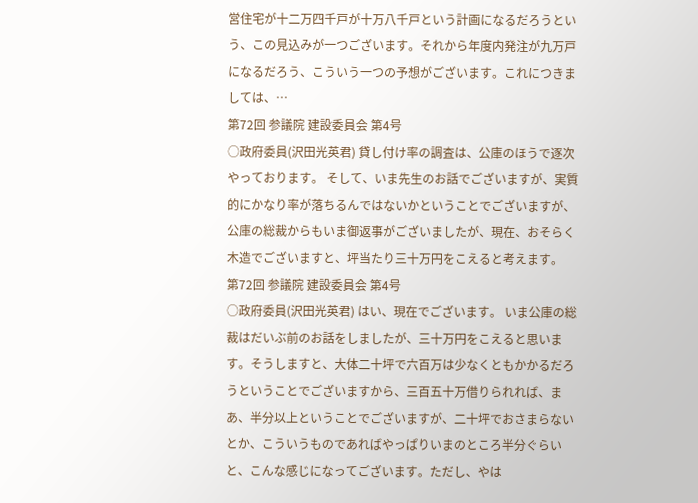営住宅が十二万四千戸が十万八千戸という計画になるだろうという、この見込みが一つございます。それから年度内発注が九万戸になるだろう、こういう一つの予想がございます。これにつきましては、…
第72回 参議院 建設委員会 第4号
○政府委員(沢田光英君) 貸し付け率の調査は、公庫のほうで逐次やっております。 そして、いま先生のお話でございますが、実質的にかなり率が落ちるんではないかということでございますが、公庫の総裁からもいま御返事がございましたが、現在、おそらく木造でございますと、坪当たり三十万円をこえると考えます。
第72回 参議院 建設委員会 第4号
○政府委員(沢田光英君) はい、現在でございます。 いま公庫の総裁はだいぶ前のお話をしましたが、三十万円をこえると思います。そうしますと、大体二十坪で六百万は少なくともかかるだろうということでございますから、三百五十万借りられれば、まあ、半分以上ということでございますが、二十坪でおさまらないとか、こういうものであればやっぱりいまのところ半分ぐらいと、こんな感じになってございます。ただし、やは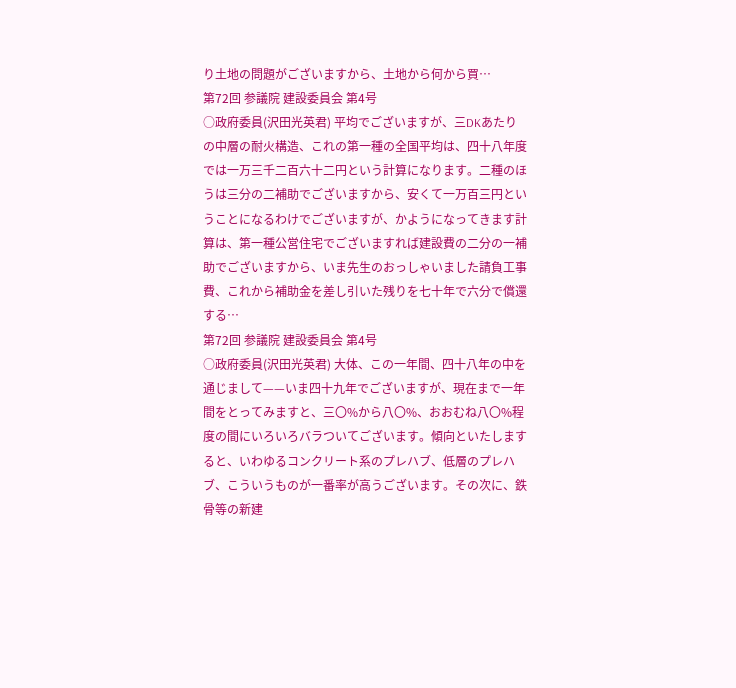り土地の問題がございますから、土地から何から買…
第72回 参議院 建設委員会 第4号
○政府委員(沢田光英君) 平均でございますが、三DKあたりの中層の耐火構造、これの第一種の全国平均は、四十八年度では一万三千二百六十二円という計算になります。二種のほうは三分の二補助でございますから、安くて一万百三円ということになるわけでございますが、かようになってきます計算は、第一種公営住宅でございますれば建設費の二分の一補助でございますから、いま先生のおっしゃいました請負工事費、これから補助金を差し引いた残りを七十年で六分で償還する…
第72回 参議院 建設委員会 第4号
○政府委員(沢田光英君) 大体、この一年間、四十八年の中を通じまして——いま四十九年でございますが、現在まで一年間をとってみますと、三〇%から八〇%、おおむね八〇%程度の間にいろいろバラついてございます。傾向といたしますると、いわゆるコンクリート系のプレハブ、低層のプレハブ、こういうものが一番率が高うございます。その次に、鉄骨等の新建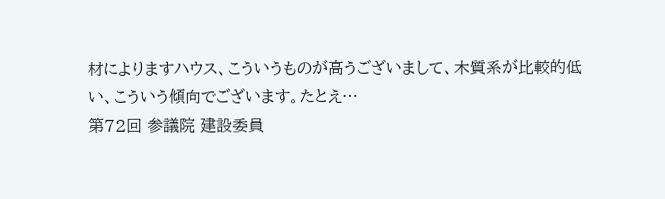材によりますハウス、こういうものが高うございまして、木質系が比較的低い、こういう傾向でございます。たとえ…
第72回 参議院 建設委員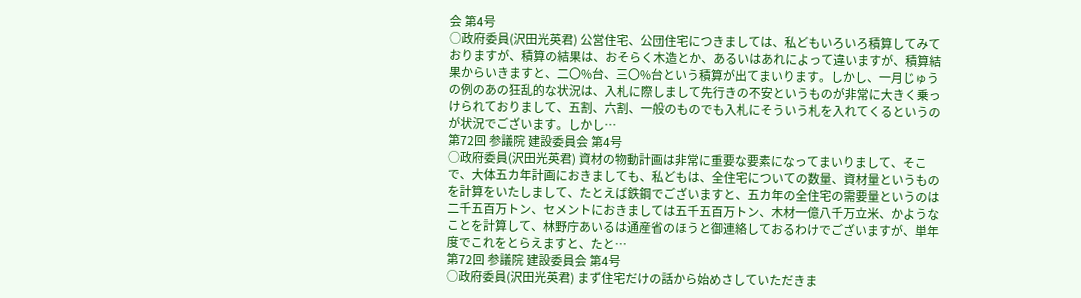会 第4号
○政府委員(沢田光英君) 公営住宅、公団住宅につきましては、私どもいろいろ積算してみておりますが、積算の結果は、おそらく木造とか、あるいはあれによって違いますが、積算結果からいきますと、二〇%台、三〇%台という積算が出てまいります。しかし、一月じゅうの例のあの狂乱的な状況は、入札に際しまして先行きの不安というものが非常に大きく乗っけられておりまして、五割、六割、一般のものでも入札にそういう札を入れてくるというのが状況でございます。しかし…
第72回 参議院 建設委員会 第4号
○政府委員(沢田光英君) 資材の物動計画は非常に重要な要素になってまいりまして、そこで、大体五カ年計画におきましても、私どもは、全住宅についての数量、資材量というものを計算をいたしまして、たとえば鉄鋼でございますと、五カ年の全住宅の需要量というのは二千五百万トン、セメントにおきましては五千五百万トン、木材一億八千万立米、かようなことを計算して、林野庁あいるは通産省のほうと御連絡しておるわけでございますが、単年度でこれをとらえますと、たと…
第72回 参議院 建設委員会 第4号
○政府委員(沢田光英君) まず住宅だけの話から始めさしていただきま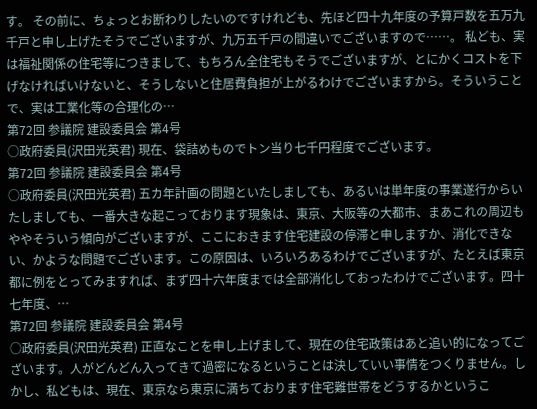す。 その前に、ちょっとお断わりしたいのですけれども、先ほど四十九年度の予算戸数を五万九千戸と申し上げたそうでございますが、九万五千戸の間違いでございますので……。 私ども、実は福祉関係の住宅等につきまして、もちろん全住宅もそうでございますが、とにかくコストを下げなければいけないと、そうしないと住居費負担が上がるわけでございますから。そういうことで、実は工業化等の合理化の…
第72回 参議院 建設委員会 第4号
○政府委員(沢田光英君) 現在、袋詰めものでトン当り七千円程度でございます。
第72回 参議院 建設委員会 第4号
○政府委員(沢田光英君) 五カ年計画の問題といたしましても、あるいは単年度の事業遂行からいたしましても、一番大きな起こっております現象は、東京、大阪等の大都市、まあこれの周辺もややそういう傾向がございますが、ここにおきます住宅建設の停滞と申しますか、消化できない、かような問題でございます。この原因は、いろいろあるわけでございますが、たとえば東京都に例をとってみますれば、まず四十六年度までは全部消化しておったわけでございます。四十七年度、…
第72回 参議院 建設委員会 第4号
○政府委員(沢田光英君) 正直なことを申し上げまして、現在の住宅政策はあと追い的になってございます。人がどんどん入ってきて過密になるということは決していい事情をつくりません。しかし、私どもは、現在、東京なら東京に満ちております住宅難世帯をどうするかというこ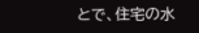とで、住宅の水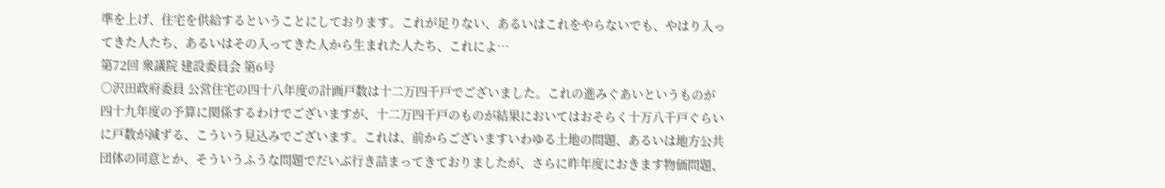準を上げ、住宅を供給するということにしております。これが足りない、あるいはこれをやらないでも、やはり入ってきた人たち、あるいはその入ってきた人から生まれた人たち、これによ…
第72回 衆議院 建設委員会 第6号
○沢田政府委員 公営住宅の四十八年度の計画戸数は十二万四千戸でございました。これの進みぐあいというものが四十九年度の予算に関係するわけでございますが、十二万四千戸のものが結果においてはおそらく十万八千戸ぐらいに戸数が減ずる、こういう見込みでございます。これは、前からございますいわゆる土地の問題、あるいは地方公共団体の同意とか、そういうふうな問題でだいぶ行き詰まってきておりましたが、さらに昨年度におきます物価問題、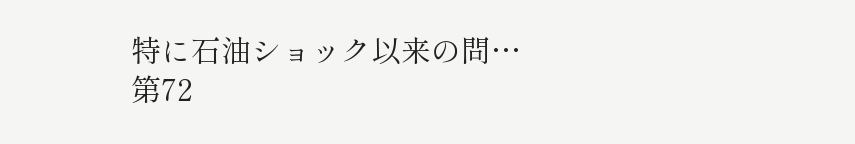特に石油ショック以来の問…
第72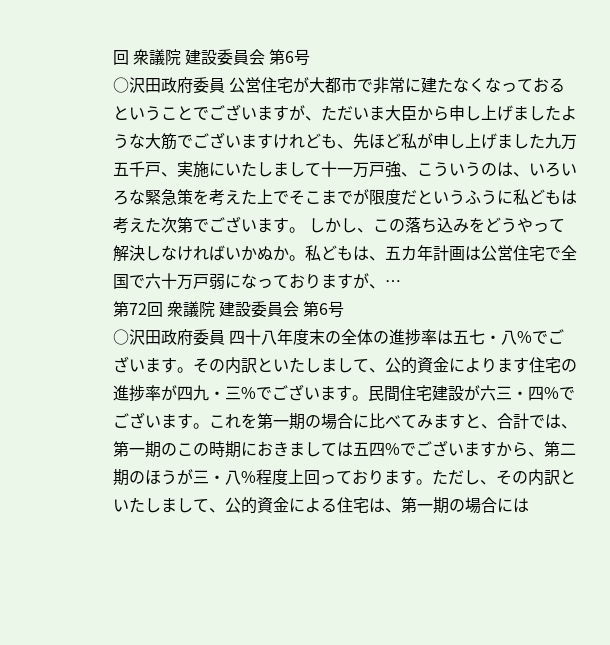回 衆議院 建設委員会 第6号
○沢田政府委員 公営住宅が大都市で非常に建たなくなっておるということでございますが、ただいま大臣から申し上げましたような大筋でございますけれども、先ほど私が申し上げました九万五千戸、実施にいたしまして十一万戸強、こういうのは、いろいろな緊急策を考えた上でそこまでが限度だというふうに私どもは考えた次第でございます。 しかし、この落ち込みをどうやって解決しなければいかぬか。私どもは、五カ年計画は公営住宅で全国で六十万戸弱になっておりますが、…
第72回 衆議院 建設委員会 第6号
○沢田政府委員 四十八年度末の全体の進捗率は五七・八%でございます。その内訳といたしまして、公的資金によります住宅の進捗率が四九・三%でございます。民間住宅建設が六三・四%でございます。これを第一期の場合に比べてみますと、合計では、第一期のこの時期におきましては五四%でございますから、第二期のほうが三・八%程度上回っております。ただし、その内訳といたしまして、公的資金による住宅は、第一期の場合には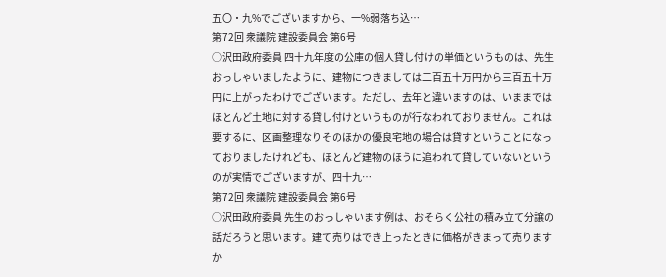五〇・九%でございますから、一%弱落ち込…
第72回 衆議院 建設委員会 第6号
○沢田政府委員 四十九年度の公庫の個人貸し付けの単価というものは、先生おっしゃいましたように、建物につきましては二百五十万円から三百五十万円に上がったわけでございます。ただし、去年と違いますのは、いままではほとんど土地に対する貸し付けというものが行なわれておりません。これは要するに、区画整理なりそのほかの優良宅地の場合は貸すということになっておりましたけれども、ほとんど建物のほうに追われて貸していないというのが実情でございますが、四十九…
第72回 衆議院 建設委員会 第6号
○沢田政府委員 先生のおっしゃいます例は、おそらく公社の積み立て分譲の話だろうと思います。建て売りはでき上ったときに価格がきまって売りますか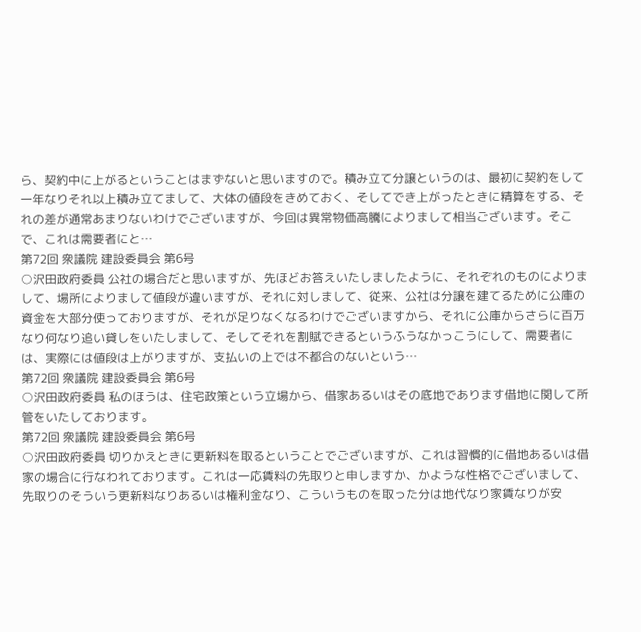ら、契約中に上がるということはまずないと思いますので。積み立て分譲というのは、最初に契約をして一年なりそれ以上積み立てまして、大体の値段をきめておく、そしてでき上がったときに精算をする、それの差が通常あまりないわけでございますが、今回は異常物価高騰によりまして相当ございます。そこで、これは需要者にと…
第72回 衆議院 建設委員会 第6号
○沢田政府委員 公社の場合だと思いますが、先ほどお答えいたしましたように、それぞれのものによりまして、場所によりまして値段が違いますが、それに対しまして、従来、公社は分譲を建てるために公庫の資金を大部分使っておりますが、それが足りなくなるわけでございますから、それに公庫からさらに百万なり何なり追い貸しをいたしまして、そしてそれを割賦できるというふうなかっこうにして、需要者には、実際には値段は上がりますが、支払いの上では不都合のないという…
第72回 衆議院 建設委員会 第6号
○沢田政府委員 私のほうは、住宅政策という立場から、借家あるいはその底地であります借地に関して所管をいたしております。
第72回 衆議院 建設委員会 第6号
○沢田政府委員 切りかえときに更新料を取るということでございますが、これは習慣的に借地あるいは借家の場合に行なわれております。これは一応賃料の先取りと申しますか、かような性格でございまして、先取りのそういう更新料なりあるいは権利金なり、こういうものを取った分は地代なり家賃なりが安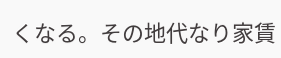くなる。その地代なり家賃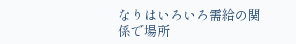なりはいろいろ需給の関係で場所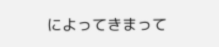によってきまって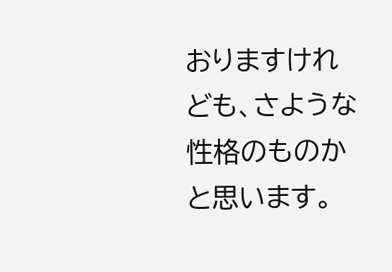おりますけれども、さような性格のものかと思います。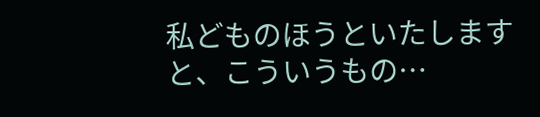私どものほうといたしますと、こういうもの…